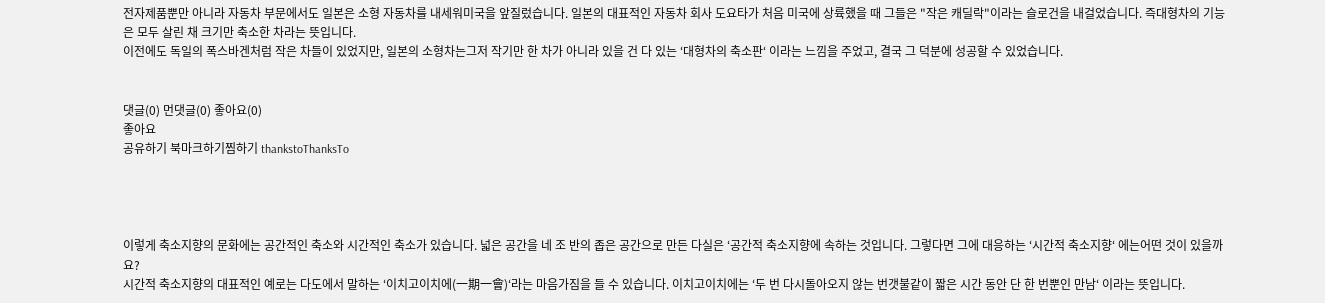전자제품뿐만 아니라 자동차 부문에서도 일본은 소형 자동차를 내세워미국을 앞질렀습니다. 일본의 대표적인 자동차 회사 도요타가 처음 미국에 상륙했을 때 그들은 "작은 캐딜락"이라는 슬로건을 내걸었습니다. 즉대형차의 기능은 모두 살린 채 크기만 축소한 차라는 뜻입니다.
이전에도 독일의 폭스바겐처럼 작은 차들이 있었지만, 일본의 소형차는그저 작기만 한 차가 아니라 있을 건 다 있는 ‘대형차의 축소판‘ 이라는 느낌을 주었고, 결국 그 덕분에 성공할 수 있었습니다.


댓글(0) 먼댓글(0) 좋아요(0)
좋아요
공유하기 북마크하기찜하기 thankstoThanksTo




이렇게 축소지향의 문화에는 공간적인 축소와 시간적인 축소가 있습니다. 넓은 공간을 네 조 반의 좁은 공간으로 만든 다실은 ‘공간적 축소지향에 속하는 것입니다. 그렇다면 그에 대응하는 ‘시간적 축소지향‘ 에는어떤 것이 있을까요?
시간적 축소지향의 대표적인 예로는 다도에서 말하는 ‘이치고이치에(一期一會)‘라는 마음가짐을 들 수 있습니다. 이치고이치에는 ‘두 번 다시돌아오지 않는 번갯불같이 짧은 시간 동안 단 한 번뿐인 만남‘ 이라는 뜻입니다.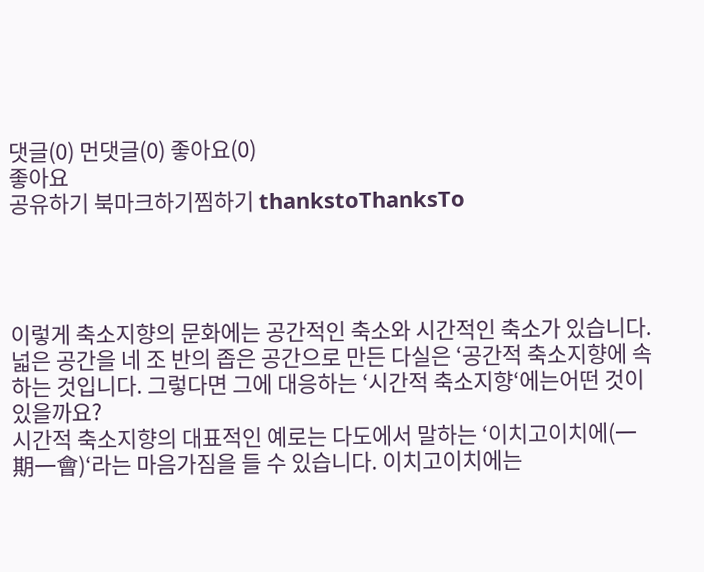댓글(0) 먼댓글(0) 좋아요(0)
좋아요
공유하기 북마크하기찜하기 thankstoThanksTo




이렇게 축소지향의 문화에는 공간적인 축소와 시간적인 축소가 있습니다. 넓은 공간을 네 조 반의 좁은 공간으로 만든 다실은 ‘공간적 축소지향에 속하는 것입니다. 그렇다면 그에 대응하는 ‘시간적 축소지향‘에는어떤 것이 있을까요?
시간적 축소지향의 대표적인 예로는 다도에서 말하는 ‘이치고이치에(一期一會)‘라는 마음가짐을 들 수 있습니다. 이치고이치에는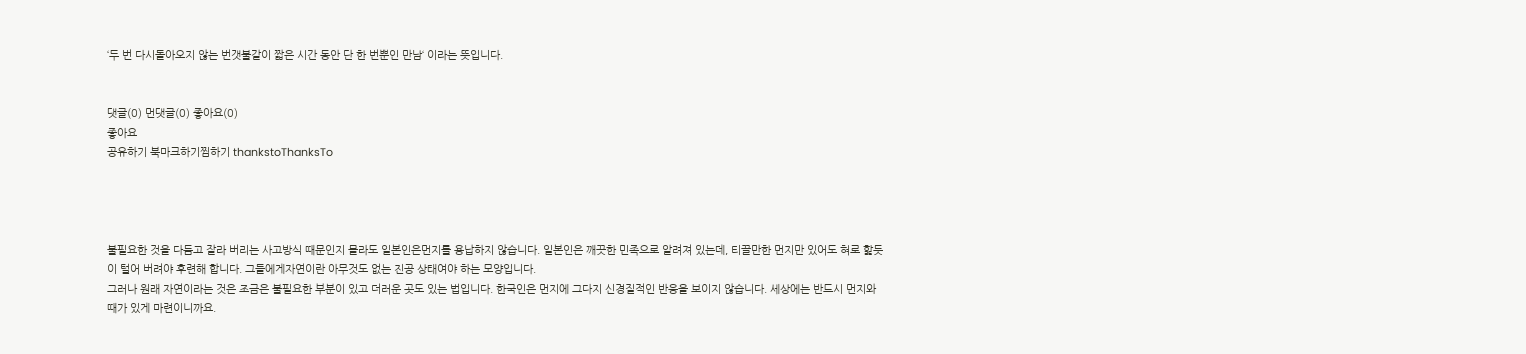‘두 번 다시돌아오지 않는 번갯불같이 짧은 시간 동안 단 한 번뿐인 만남‘ 이라는 뜻입니다.


댓글(0) 먼댓글(0) 좋아요(0)
좋아요
공유하기 북마크하기찜하기 thankstoThanksTo




불필요한 것을 다듬고 잘라 버리는 사고방식 때문인지 몰라도 일본인은먼지를 용납하지 않습니다. 일본인은 깨끗한 민족으로 알려져 있는데, 티끌만한 먼지만 있어도 혀로 핥듯이 털어 버려야 후련해 합니다. 그들에게자연이란 아무것도 없는 진공 상태여야 하는 모양입니다.
그러나 원래 자연이라는 것은 조금은 불필요한 부분이 있고 더러운 곳도 있는 법입니다. 한국인은 먼지에 그다지 신경질적인 반응을 보이지 않습니다. 세상에는 반드시 먼지와 때가 있게 마련이니까요.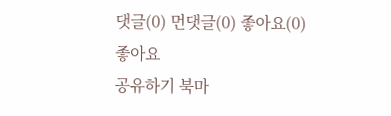댓글(0) 먼댓글(0) 좋아요(0)
좋아요
공유하기 북마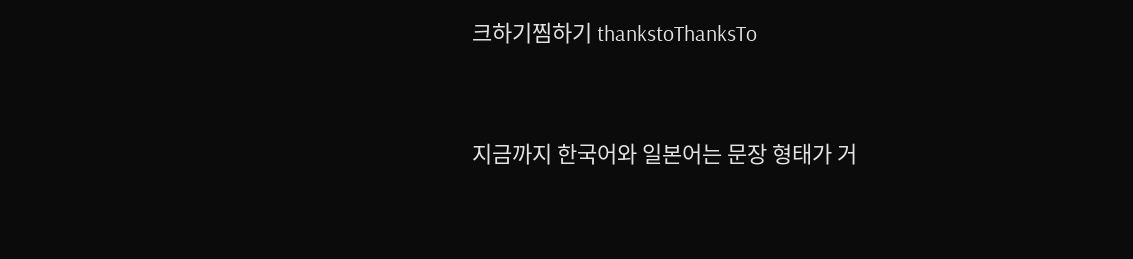크하기찜하기 thankstoThanksTo




지금까지 한국어와 일본어는 문장 형태가 거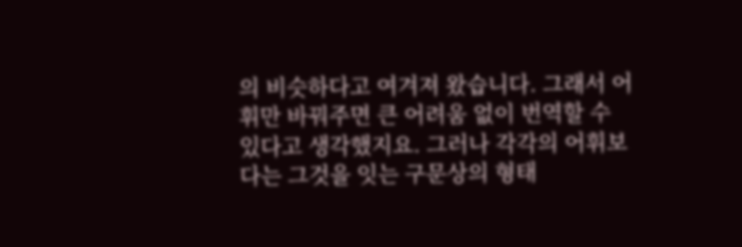의 비슷하다고 여겨져 왔습니다. 그래서 어휘만 바꿔주면 큰 어려움 없이 번역할 수 있다고 생각했지요. 그러나 각각의 어휘보다는 그것을 잇는 구문상의 형태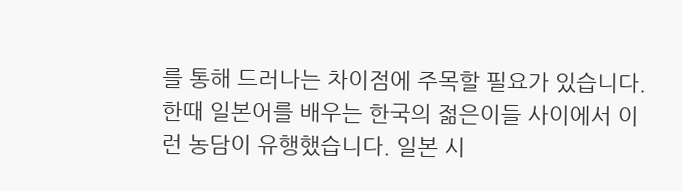를 통해 드러나는 차이점에 주목할 필요가 있습니다.
한때 일본어를 배우는 한국의 젊은이들 사이에서 이런 농담이 유행했습니다. 일본 시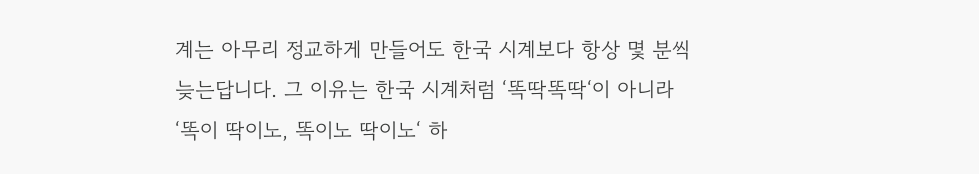계는 아무리 정교하게 만들어도 한국 시계보다 항상 몇 분씩늦는답니다. 그 이유는 한국 시계처럼 ‘똑딱똑딱‘이 아니라 ‘똑이 딱이노, 똑이노 딱이노‘ 하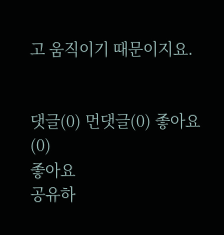고 움직이기 때문이지요.


댓글(0) 먼댓글(0) 좋아요(0)
좋아요
공유하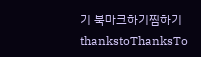기 북마크하기찜하기 thankstoThanksTo